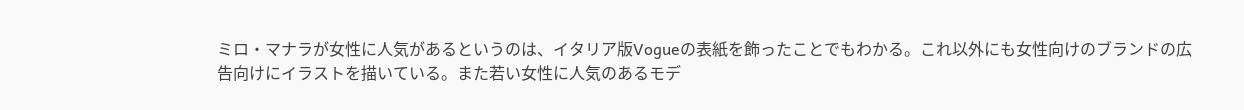ミロ・マナラが女性に人気があるというのは、イタリア版Vogueの表紙を飾ったことでもわかる。これ以外にも女性向けのブランドの広告向けにイラストを描いている。また若い女性に人気のあるモデ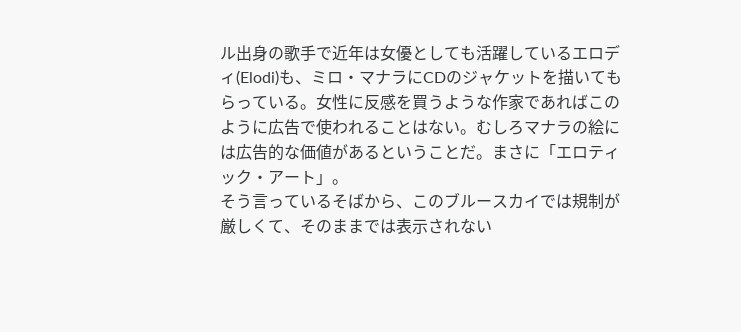ル出身の歌手で近年は女優としても活躍しているエロディ(Elodi)も、ミロ・マナラにCDのジャケットを描いてもらっている。女性に反感を買うような作家であればこのように広告で使われることはない。むしろマナラの絵には広告的な価値があるということだ。まさに「エロティック・アート」。
そう言っているそばから、このブルースカイでは規制が厳しくて、そのままでは表示されない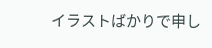イラストばかりで申し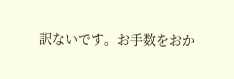訳ないです。お手数をおか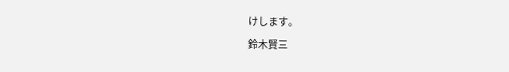けします。
鈴木賢三